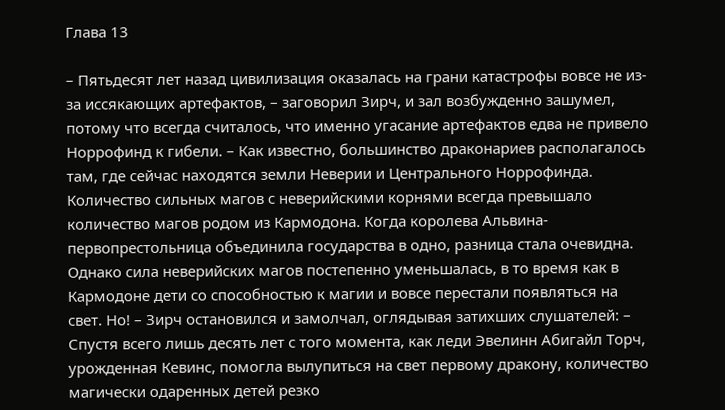Глава 13

– Пятьдесят лет назад цивилизация оказалась на грани катастрофы вовсе не из-за иссякающих артефактов, – заговорил Зирч, и зал возбужденно зашумел, потому что всегда считалось, что именно угасание артефактов едва не привело Норрофинд к гибели. – Как известно, большинство драконариев располагалось там, где сейчас находятся земли Неверии и Центрального Норрофинда. Количество сильных магов с неверийскими корнями всегда превышало количество магов родом из Кармодона. Когда королева Альвина-первопрестольница объединила государства в одно, разница стала очевидна. Однако сила неверийских магов постепенно уменьшалась, в то время как в Кармодоне дети со способностью к магии и вовсе перестали появляться на свет. Но! – Зирч остановился и замолчал, оглядывая затихших слушателей: – Спустя всего лишь десять лет с того момента, как леди Эвелинн Абигайл Торч, урожденная Кевинс, помогла вылупиться на свет первому дракону, количество магически одаренных детей резко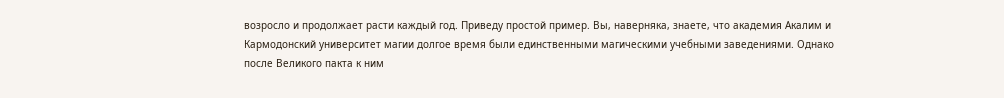возросло и продолжает расти каждый год. Приведу простой пример. Вы, наверняка, знаете, что академия Акалим и Кармодонский университет магии долгое время были единственными магическими учебными заведениями. Однако после Великого пакта к ним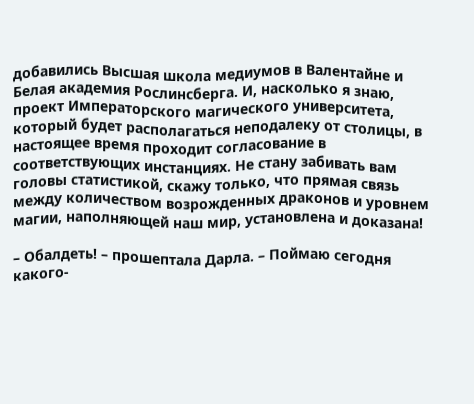добавились Высшая школа медиумов в Валентайне и Белая академия Рослинсберга. И, насколько я знаю, проект Императорского магического университета, который будет располагаться неподалеку от столицы, в настоящее время проходит согласование в соответствующих инстанциях. Не стану забивать вам головы статистикой, скажу только, что прямая связь между количеством возрожденных драконов и уровнем магии, наполняющей наш мир, установлена и доказана!

– Обалдеть! – прошептала Дарла. – Поймаю сегодня какого-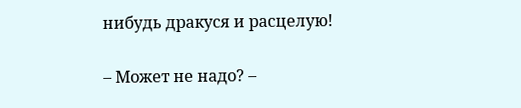нибудь дракуся и расцелую!

– Может не надо? –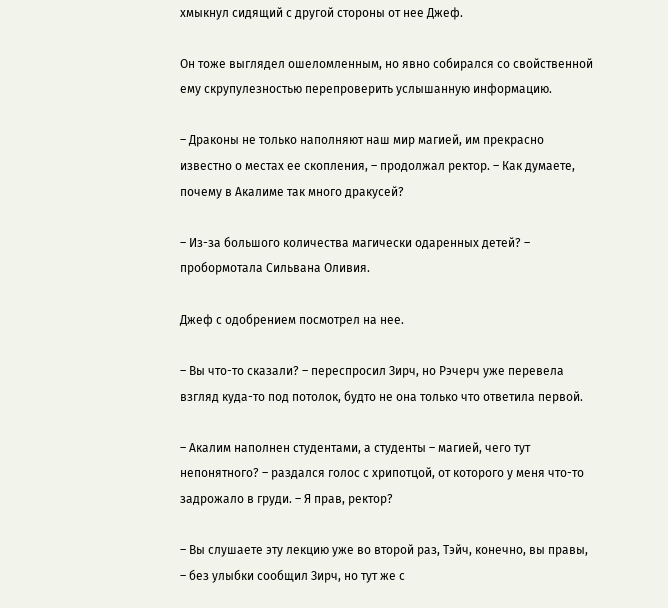хмыкнул сидящий с другой стороны от нее Джеф.

Он тоже выглядел ошеломленным, но явно собирался со свойственной ему скрупулезностью перепроверить услышанную информацию.

– Драконы не только наполняют наш мир магией, им прекрасно известно о местах ее скопления, – продолжал ректор. – Как думаете, почему в Акалиме так много дракусей?

– Из-за большого количества магически одаренных детей? – пробормотала Сильвана Оливия.

Джеф с одобрением посмотрел на нее.

– Вы что-то сказали? – переспросил Зирч, но Рэчерч уже перевела взгляд куда-то под потолок, будто не она только что ответила первой.

– Акалим наполнен студентами, а студенты – магией, чего тут непонятного? – раздался голос с хрипотцой, от которого у меня что-то задрожало в груди. – Я прав, ректор?

– Вы слушаете эту лекцию уже во второй раз, Тэйч, конечно, вы правы, – без улыбки сообщил Зирч, но тут же с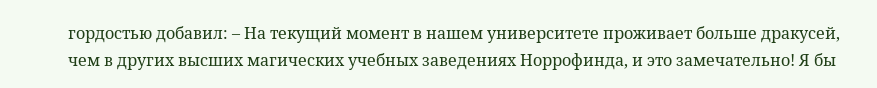гордостью добавил: – На текущий момент в нашем университете проживает больше дракусей, чем в других высших магических учебных заведениях Норрофинда, и это замечательно! Я бы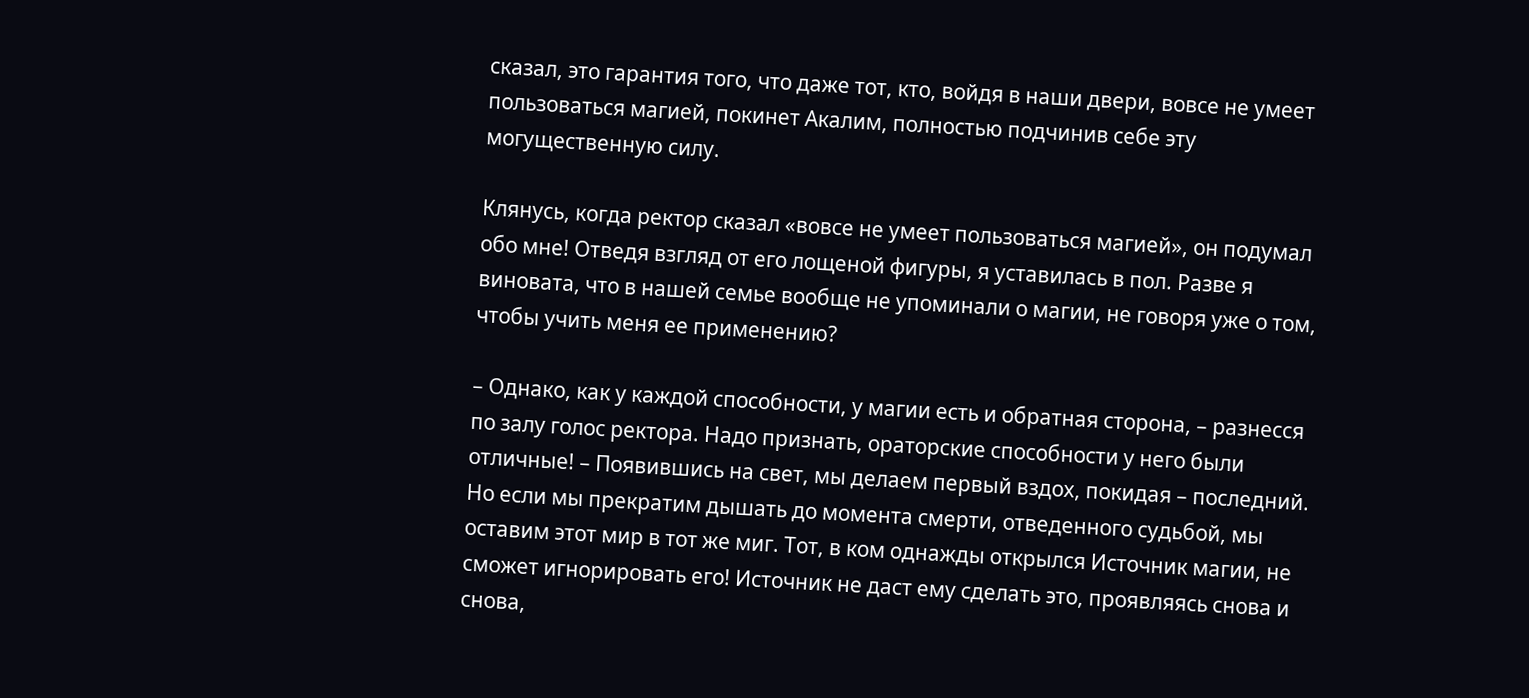сказал, это гарантия того, что даже тот, кто, войдя в наши двери, вовсе не умеет пользоваться магией, покинет Акалим, полностью подчинив себе эту могущественную силу.

Клянусь, когда ректор сказал «вовсе не умеет пользоваться магией», он подумал обо мне! Отведя взгляд от его лощеной фигуры, я уставилась в пол. Разве я виновата, что в нашей семье вообще не упоминали о магии, не говоря уже о том, чтобы учить меня ее применению?

– Однако, как у каждой способности, у магии есть и обратная сторона, – разнесся по залу голос ректора. Надо признать, ораторские способности у него были отличные! – Появившись на свет, мы делаем первый вздох, покидая – последний. Но если мы прекратим дышать до момента смерти, отведенного судьбой, мы оставим этот мир в тот же миг. Тот, в ком однажды открылся Источник магии, не сможет игнорировать его! Источник не даст ему сделать это, проявляясь снова и снова,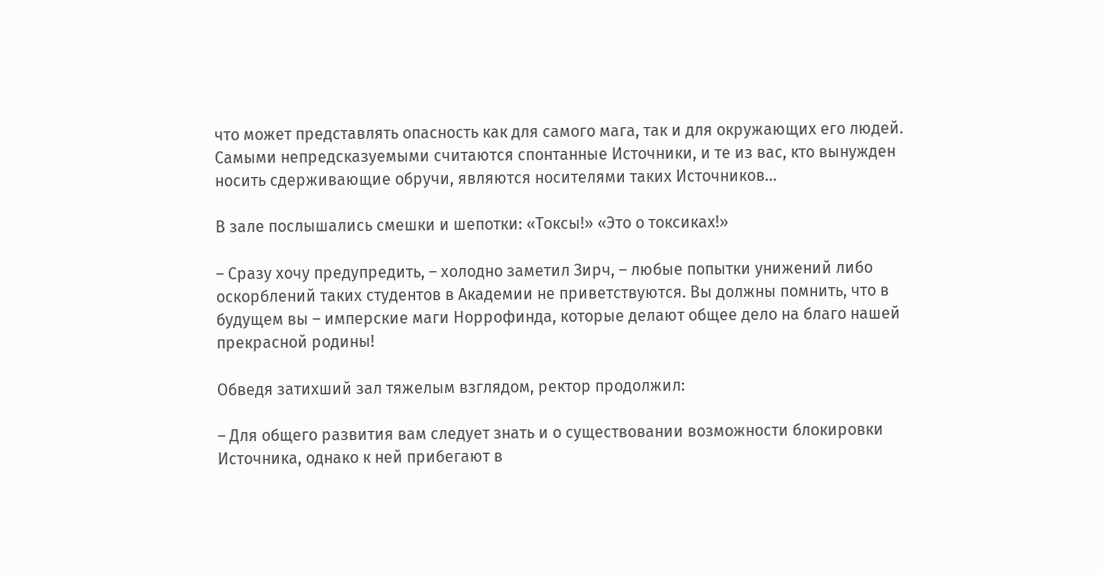что может представлять опасность как для самого мага, так и для окружающих его людей. Самыми непредсказуемыми считаются спонтанные Источники, и те из вас, кто вынужден носить сдерживающие обручи, являются носителями таких Источников…

В зале послышались смешки и шепотки: «Токсы!» «Это о токсиках!»

– Сразу хочу предупредить, – холодно заметил Зирч, – любые попытки унижений либо оскорблений таких студентов в Академии не приветствуются. Вы должны помнить, что в будущем вы – имперские маги Норрофинда, которые делают общее дело на благо нашей прекрасной родины!

Обведя затихший зал тяжелым взглядом, ректор продолжил:

– Для общего развития вам следует знать и о существовании возможности блокировки Источника, однако к ней прибегают в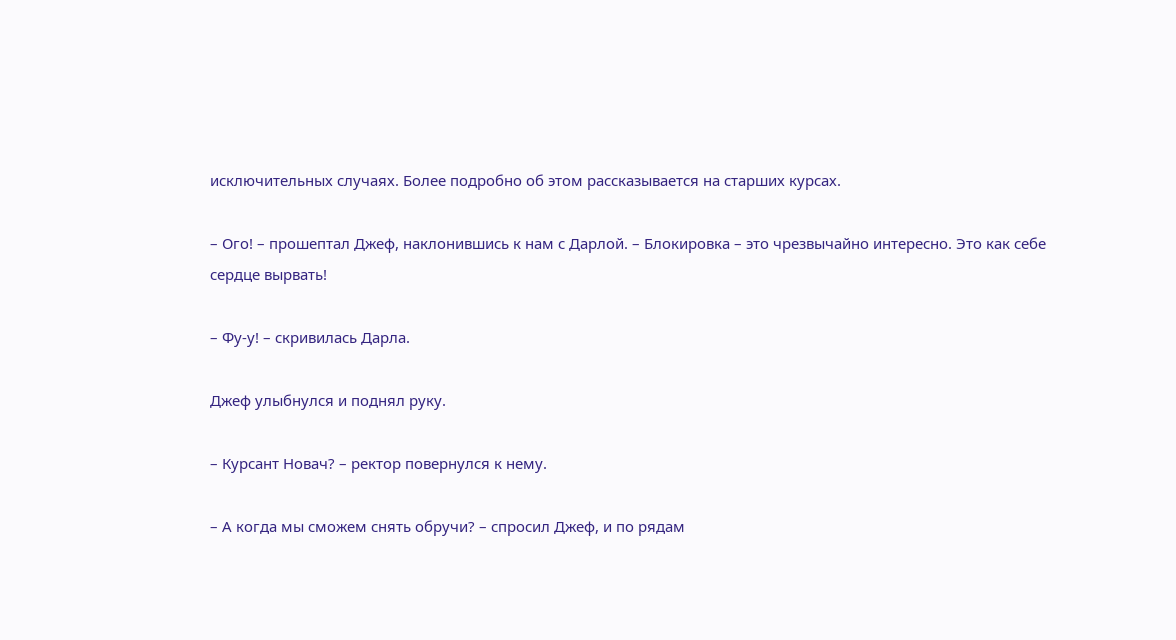исключительных случаях. Более подробно об этом рассказывается на старших курсах.

– Ого! – прошептал Джеф, наклонившись к нам с Дарлой. – Блокировка – это чрезвычайно интересно. Это как себе сердце вырвать!

– Фу-у! – скривилась Дарла.

Джеф улыбнулся и поднял руку.

– Курсант Новач? – ректор повернулся к нему.

– А когда мы сможем снять обручи? – спросил Джеф, и по рядам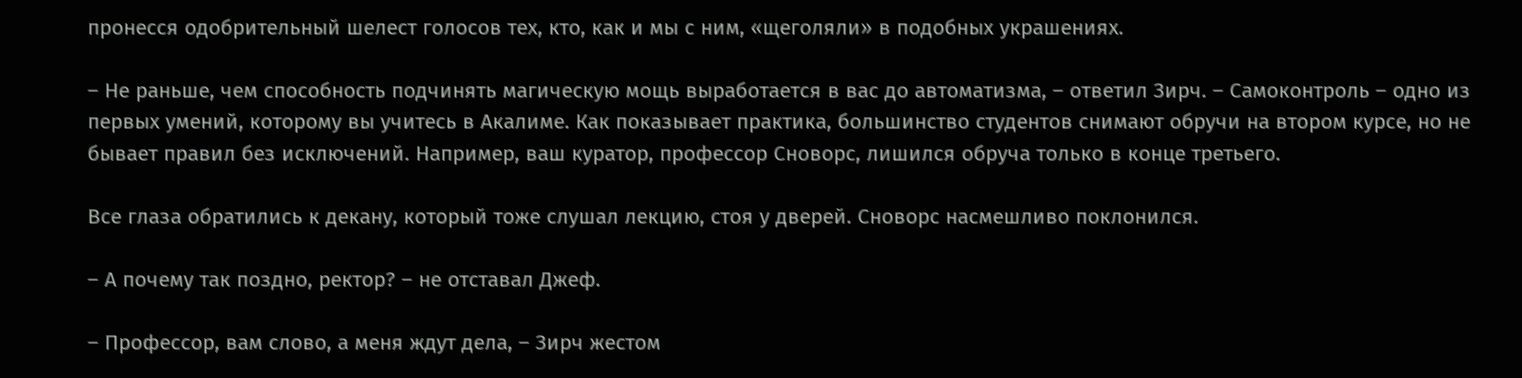пронесся одобрительный шелест голосов тех, кто, как и мы с ним, «щеголяли» в подобных украшениях.

– Не раньше, чем способность подчинять магическую мощь выработается в вас до автоматизма, – ответил Зирч. – Самоконтроль – одно из первых умений, которому вы учитесь в Акалиме. Как показывает практика, большинство студентов снимают обручи на втором курсе, но не бывает правил без исключений. Например, ваш куратор, профессор Сноворс, лишился обруча только в конце третьего.

Все глаза обратились к декану, который тоже слушал лекцию, стоя у дверей. Сноворс насмешливо поклонился.

– А почему так поздно, ректор? – не отставал Джеф.

– Профессор, вам слово, а меня ждут дела, – Зирч жестом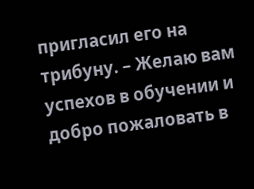пригласил его на трибуну. – Желаю вам успехов в обучении и добро пожаловать в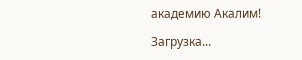академию Акалим!

Загрузка...